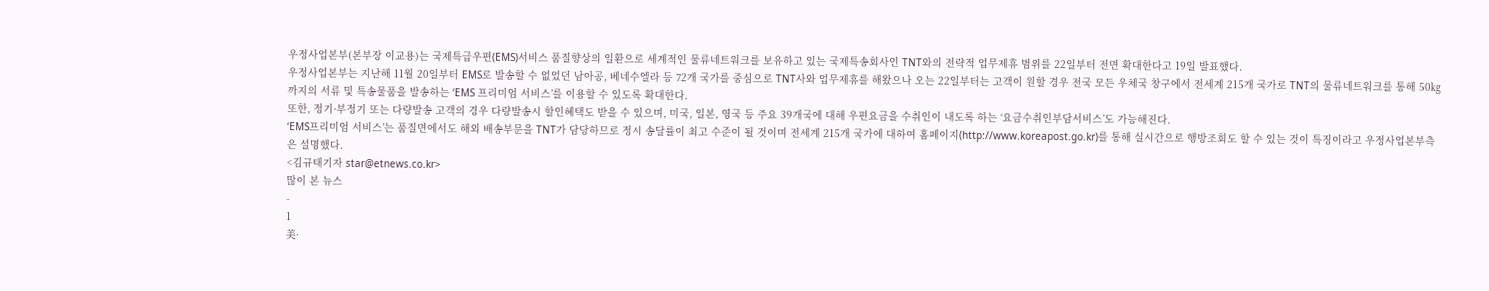우정사업본부(본부장 이교용)는 국제특급우편(EMS)서비스 품질향상의 일환으로 세계적인 물류네트워크를 보유하고 있는 국제특송회사인 TNT와의 전략적 업무제휴 범위를 22일부터 전면 확대한다고 19일 발표했다.
우정사업본부는 지난해 11월 20일부터 EMS로 발송할 수 없었던 남아공, 베네수엘라 등 72개 국가를 중심으로 TNT사와 업무제휴를 해왔으나 오는 22일부터는 고객이 원할 경우 전국 모든 우체국 창구에서 전세계 215개 국가로 TNT의 물류네트워크를 통해 50㎏까지의 서류 및 특송물품을 발송하는 ‘EMS 프리미엄 서비스’를 이용할 수 있도록 확대한다.
또한, 정기·부정기 또는 다량발송 고객의 경우 다량발송시 할인혜택도 받을 수 있으며, 미국, 일본, 영국 등 주요 39개국에 대해 우편요금을 수취인이 내도록 하는 ‘요금수취인부담서비스’도 가능해진다.
‘EMS프리미엄 서비스’는 품질면에서도 해외 배송부문을 TNT가 담당하므로 정시 송달률이 최고 수준이 될 것이며 전세계 215개 국가에 대하여 홈페이지(http://www.koreapost.go.kr)를 통해 실시간으로 행방조회도 할 수 있는 것이 특징이라고 우정사업본부측은 설명했다.
<김규태기자 star@etnews.co.kr>
많이 본 뉴스
-
1
美·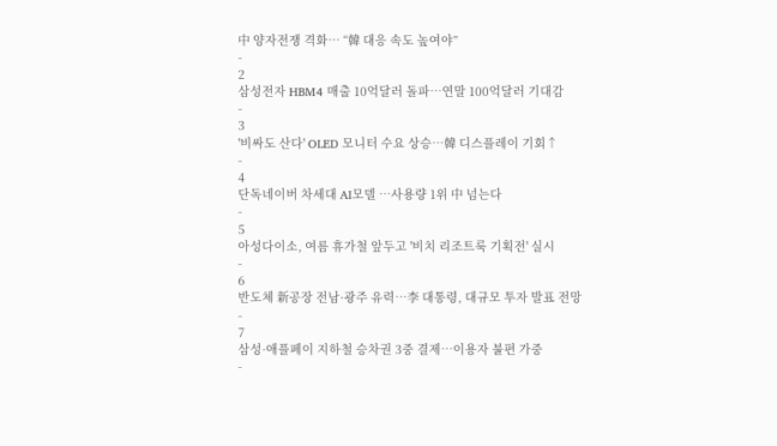中 양자전쟁 격화… “韓 대응 속도 높여야”
-
2
삼성전자 HBM4 매출 10억달러 돌파…연말 100억달러 기대감
-
3
'비싸도 산다' OLED 모니터 수요 상승…韓 디스플레이 기회↑
-
4
단독네이버 차세대 AI모델 …사용량 1위 中 넘는다
-
5
아성다이소, 여름 휴가철 앞두고 '비치 리조트룩 기획전' 실시
-
6
반도체 新공장 전남·광주 유력…李 대통령, 대규모 투자 발표 전망
-
7
삼성·애플페이 지하철 승차권 3중 결제…이용자 불편 가중
-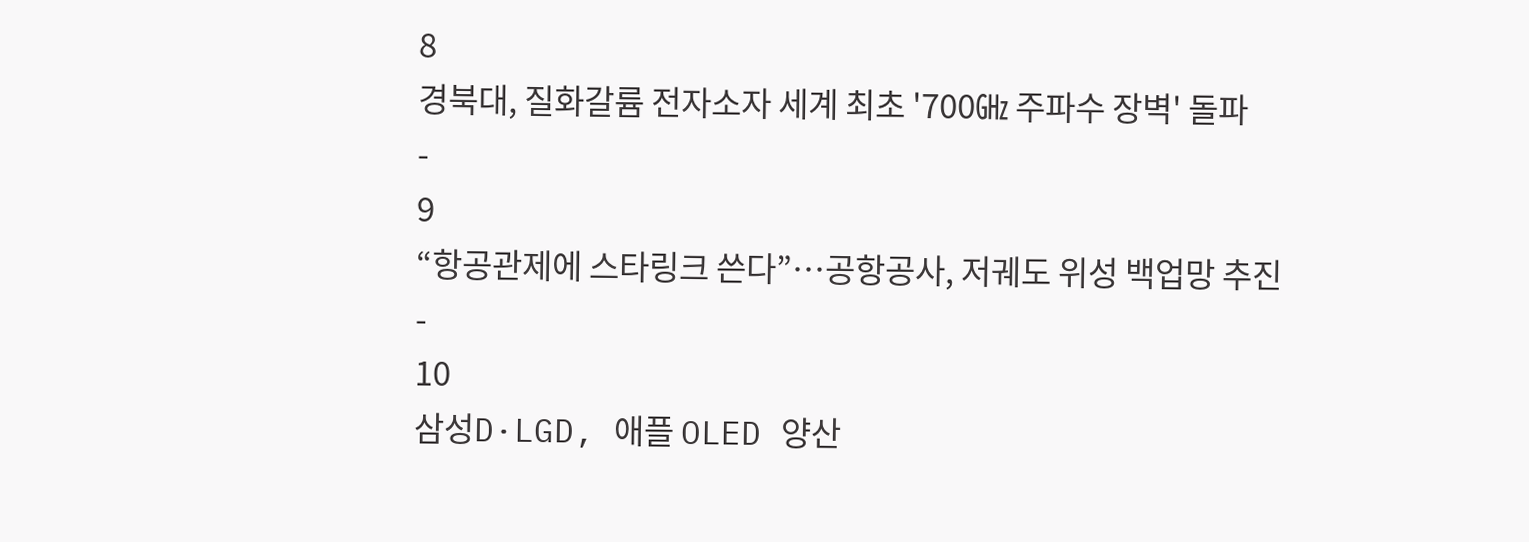8
경북대, 질화갈륨 전자소자 세계 최초 '700㎓ 주파수 장벽' 돌파
-
9
“항공관제에 스타링크 쓴다”…공항공사, 저궤도 위성 백업망 추진
-
10
삼성D·LGD, 애플 OLED 양산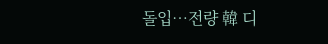돌입…전량 韓 디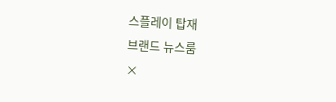스플레이 탑재
브랜드 뉴스룸
×